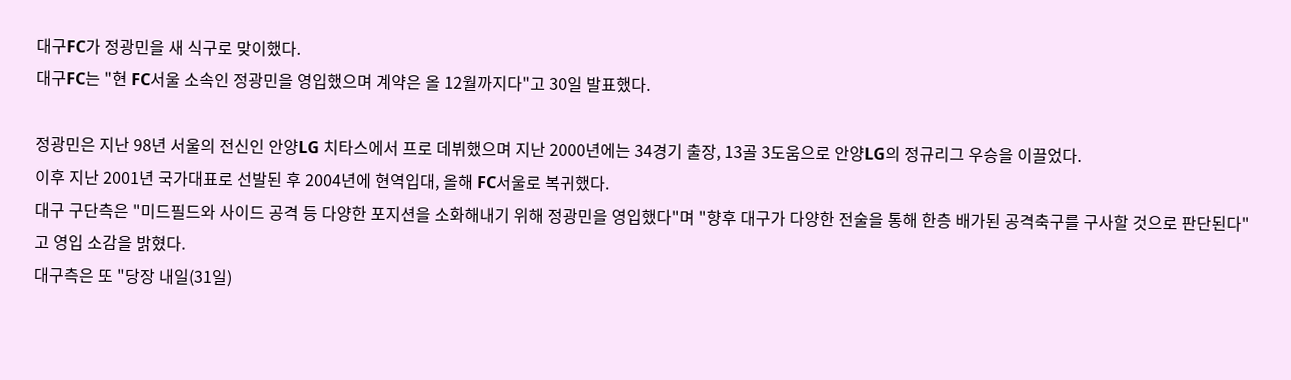대구FC가 정광민을 새 식구로 맞이했다.
대구FC는 "현 FC서울 소속인 정광민을 영입했으며 계약은 올 12월까지다"고 30일 발표했다.

정광민은 지난 98년 서울의 전신인 안양LG 치타스에서 프로 데뷔했으며 지난 2000년에는 34경기 출장, 13골 3도움으로 안양LG의 정규리그 우승을 이끌었다.
이후 지난 2001년 국가대표로 선발된 후 2004년에 현역입대, 올해 FC서울로 복귀했다.
대구 구단측은 "미드필드와 사이드 공격 등 다양한 포지션을 소화해내기 위해 정광민을 영입했다"며 "향후 대구가 다양한 전술을 통해 한층 배가된 공격축구를 구사할 것으로 판단된다"고 영입 소감을 밝혔다.
대구측은 또 "당장 내일(31일)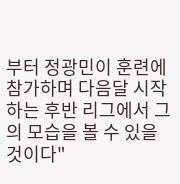부터 정광민이 훈련에 참가하며 다음달 시작하는 후반 리그에서 그의 모습을 볼 수 있을 것이다"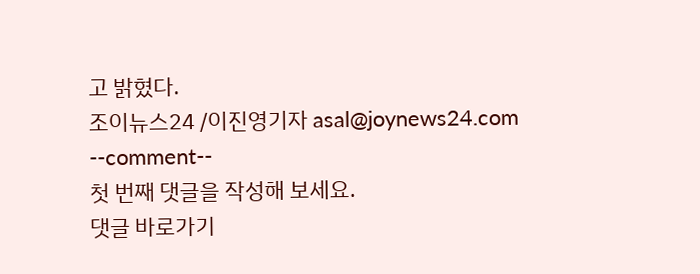고 밝혔다.
조이뉴스24 /이진영기자 asal@joynews24.com
--comment--
첫 번째 댓글을 작성해 보세요.
댓글 바로가기